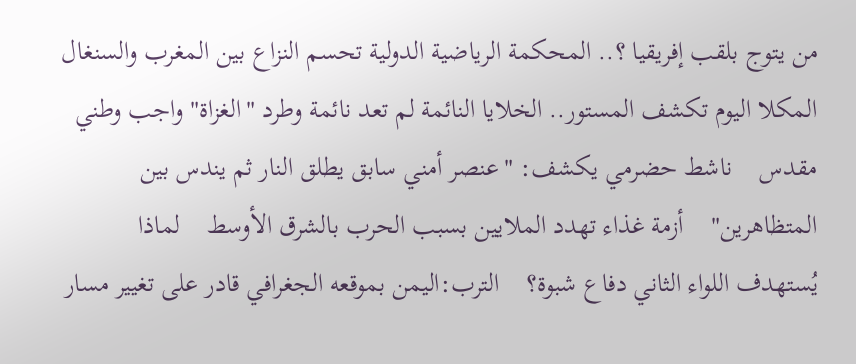من يتوج بلقب إفريقيا ؟.. المحكمة الرياضية الدولية تحسم النزاع بين المغرب والسنغال    المكلا اليوم تكشف المستور.. الخلايا النائمة لم تعد نائمة وطرد "الغزاة" واجب وطني مقدس    ناشط حضرمي يكشف: "عنصر أمني سابق يطلق النار ثم يندس بين المتظاهرين"    أزمة غذاء تهدد الملايين بسبب الحرب بالشرق الأوسط    لماذا يُستهدف اللواء الثاني دفاع شبوة؟    الترب:اليمن بموقعه الجغرافي قادر على تغيير مسار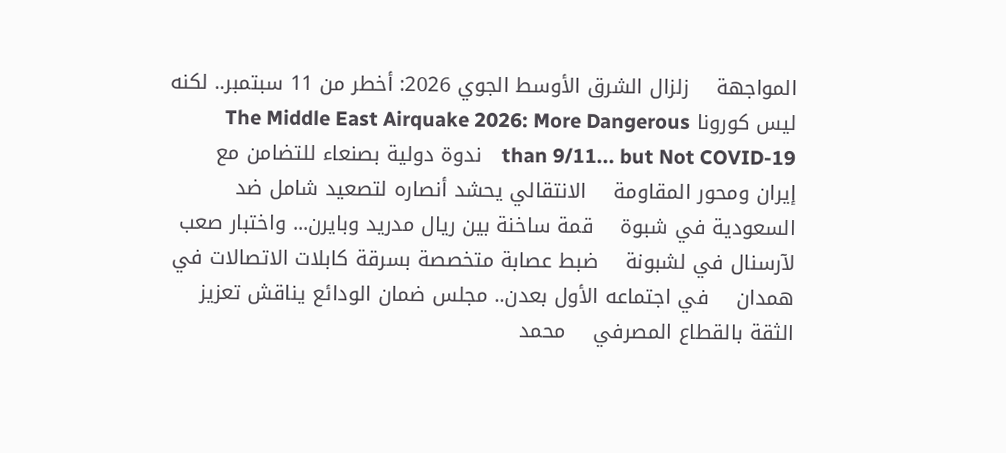المواجهة    زلزال الشرق الأوسط الجوي 2026: أخطر من 11 سبتمبر.. لكنه ليس كورونا The Middle East Airquake 2026: More Dangerous than 9/11... but Not COVID-19    ندوة دولية بصنعاء للتضامن مع إيران ومحور المقاومة    الانتقالي يحشد أنصاره لتصعيد شامل ضد السعودية في شبوة    قمة ساخنة بين ريال مدريد وبايرن... واختبار صعب لآرسنال في لشبونة    ضبط عصابة متخصصة بسرقة كابلات الاتصالات في همدان    في اجتماعه الأول بعدن.. مجلس ضمان الودائع يناقش تعزيز الثقة بالقطاع المصرفي    محمد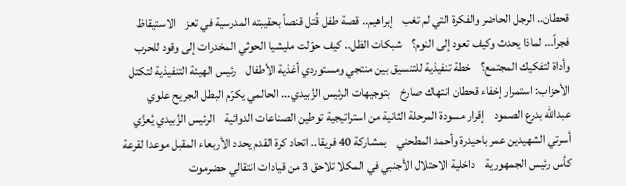قحطان.. الرجل الحاضر والفكرة التي لم تغب    إبراهيم.. قصة طفل قُتل قنصاً بحقيبته المدرسية في تعز    الاستيقاظ فجراً... لماذا يحدث وكيف تعود إلى النوم؟    شبكات الظل.. كيف حوّلت مليشيا الحوثي المخدرات إلى وقود للحرب وأداة لتفكيك المجتمع؟    خطة تنفيذية للتنسيق بين منتجي ومستوردي أغذية الأطفال    رئيس الهيئة التنفيذية لتكتل الأحزاب: استمرار إخفاء قحطان انتهاك صارخ    بتوجيهات الرئيس الزُبيدي... الحالمي يكرّم البطل الجريح علوي عبدالله بدرع الصمود    إقرار مسودة المرحلة الثانية من استراتيجية توطين الصناعات الدوائية    الرئيس الزُبيدي يُعزَّي أسرتي الشهيدين عمر باحيدرة وأحمد المطحني    بمشاركة 40 فريقا.. اتحاد كرة القدم يحدد الأربعاء المقبل موعدا لقرعة كأس رئيس الجمهورية    داخلية الاحتلال الأجنبي في المكلا تلاحق 3 من قيادات انتقالي حضرموت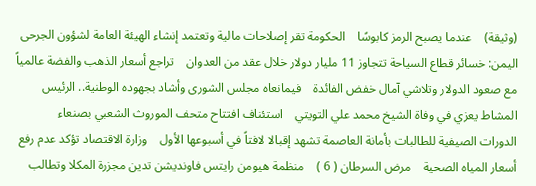(وثيقة)    عندما يصبح الرمز كابوسًا    الحكومة تقر إصلاحات مالية وتعتمد إنشاء الهيئة العامة لشؤون الجرحى    اليمن: خسائر قطاع السياحة تتجاوز 11 مليار دولار خلال عقد من العدوان    تراجع أسعار الذهب والفضة عالمياً مع صعود الدولار وتلاشي آمال خفض الفائدة    فيمانعاه مجلس الشورى وأشاد بجهوده الوطنية.. الرئيس المشاط يعزي في وفاة الشيخ محمد علي التويتي    استئناف افتتاح متحف الموروث الشعبي بصنعاء    الدورات الصيفية للطالبات بأمانة العاصمة تشهد إقبالا لافتاً في أسبوعها الأول    وزارة الاقتصاد تؤكد عدم رفع أسعار المياه الصحية    مرض السرطان ( 6 )    منظمة هيومن رايتس فاونديشن تدين مجزرة المكلا وتطالب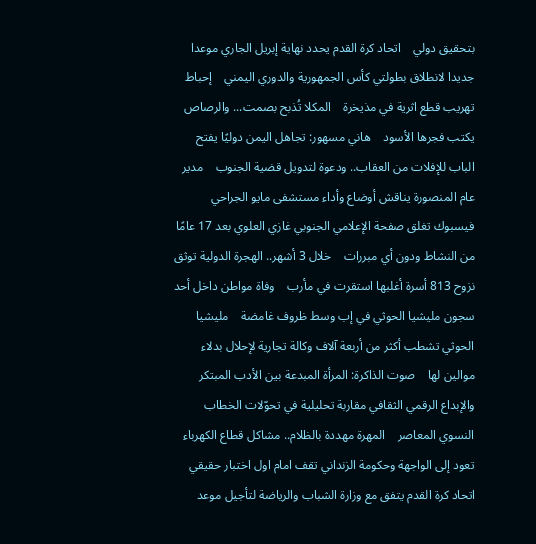بتحقيق دولي    اتحاد كرة القدم يحدد نهاية إبريل الجاري موعدا جديدا لانطلاق بطولتي كأس الجمهورية والدوري اليمني    إحباط تهريب قطع اثرية في مذيخرة    المكلا تُذبح بصمت... والرصاص يكتب فجرها الأسود    هاني مسهور: تجاهل اليمن دوليًا يفتح الباب للإفلات من العقاب.. ودعوة لتدويل قضية الجنوب    مدير عام المنصورة يناقش أوضاع وأداء مستشفى مايو الجراحي    فيسبوك تغلق صفحة الإعلامي الجنوبي غازي العلوي بعد 17 عامًا من النشاط ودون أي مبررات    خلال 3 أشهر.. الهجرة الدولية توثق نزوح 813 أسرة أغلبها استقرت في مأرب    وفاة مواطن داخل أحد سجون مليشيا الحوثي في إب وسط ظروف غامضة    مليشيا الحوثي تشطب أكثر من أربعة آلاف وكالة تجارية لإحلال بدلاء موالين لها    صوت الذاكرة: المرأة المبدعة بين الأدب المبتكر والإبداع الرقمي الثقافي مقاربة تحليلية في تحوّلات الخطاب النسوي المعاصر    المهرة مهددة بالظلام.. مشاكل قطاع الكهرباء تعود إلى الواجهة وحكومة الزنداني تقف امام اول اختبار حقيقي    اتحاد كرة القدم يتفق مع وزارة الشباب والرياضة لتأجيل موعد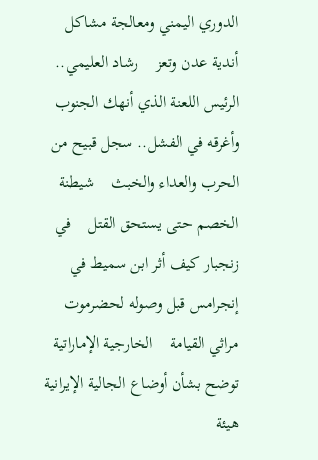الدوري اليمني ومعالجة مشاكل أندية عدن وتعز    رشاد العليمي.. الرئيس اللعنة الذي أنهك الجنوب وأغرقه في الفشل.. سجل قبيح من الحرب والعداء والخبث    شيطنة الخصم حتى يستحق القتل    في زنجبار كيف أثر ابن سميط في إنجرامس قبل وصوله لحضرموت    مراثي القيامة    الخارجية الإماراتية توضح بشأن أوضاع الجالية الإيرانية    هيئة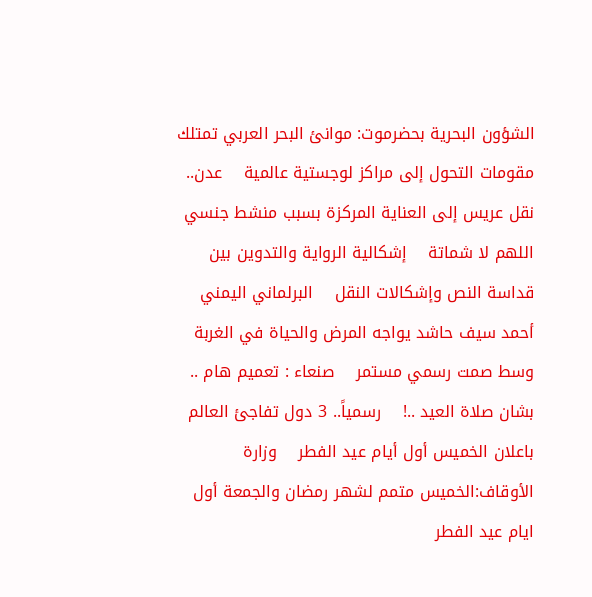الشؤون البحرية بحضرموت: موانئ البحر العربي تمتلك مقومات التحول إلى مراكز لوجستية عالمية    عدن.. نقل عريس إلى العناية المركزة بسبب منشط جنسي    اللهم لا شماتة    إشكالية الرواية والتدوين بين قداسة النص وإشكالات النقل    البرلماني اليمني أحمد سيف حاشد يواجه المرض والحياة في الغربة وسط صمت رسمي مستمر    صنعاء : تعميم هام .. بشان صلاة العيد ..!    رسمياً.. 3 دول تفاجئ العالم باعلان الخميس أول أيام عيد الفطر    وزارة الأوقاف:الخميس متمم لشهر رمضان والجمعة أول ايام عيد الفطر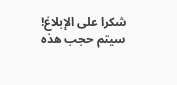شكرا على الإبلاغ!
سيتم حجب هذه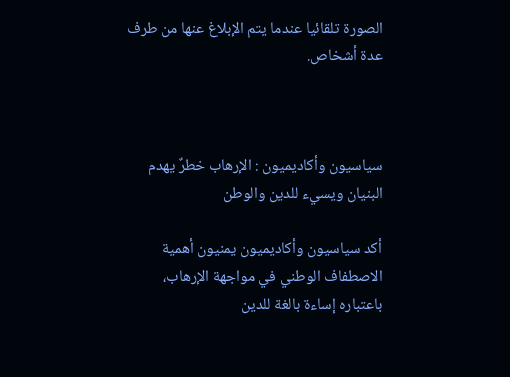الصورة تلقائيا عندما يتم الإبلاغ عنها من طرف عدة أشخاص.



سياسيون وأكاديميون : الإرهاب خطرٌ يهدم البنيان ويسيء للدين والوطن

أكد سياسيون وأكاديميون يمنيون أهمية الاصطفاف الوطني في مواجهة الإرهاب، باعتباره إساءة بالغة للدين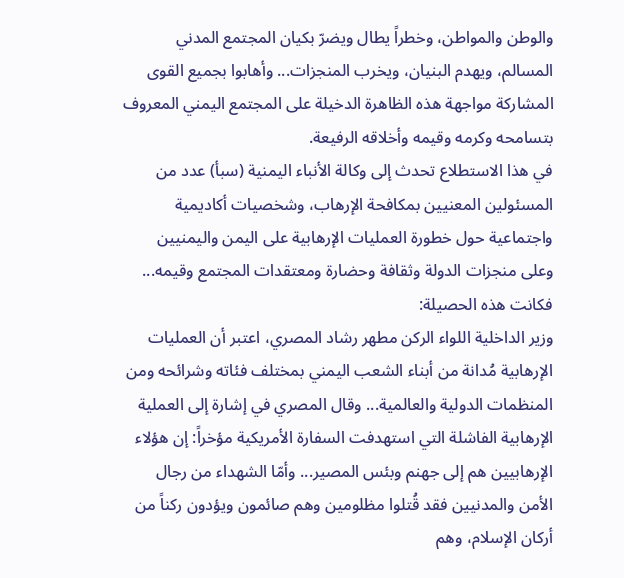والوطن والمواطن، وخطراً يطال ويضرّ بكيان المجتمع المدني المسالم، ويهدم البنيان، ويخرب المنجزات... وأهابوا بجميع القوى المشاركة مواجهة هذه الظاهرة الدخيلة على المجتمع اليمني المعروف بتسامحه وكرمه وقيمه وأخلاقه الرفيعة.
في هذا الاستطلاع تحدث إلى وكالة الأنباء اليمنية (سبأ) عدد من المسئولين المعنيين بمكافحة الإرهاب، وشخصيات أكاديمية واجتماعية حول خطورة العمليات الإرهابية على اليمن واليمنيين وعلى منجزات الدولة وثقافة وحضارة ومعتقدات المجتمع وقيمه... فكانت هذه الحصيلة:
وزير الداخلية اللواء الركن مطهر رشاد المصري، اعتبر أن العمليات الإرهابية مُدانة من أبناء الشعب اليمني بمختلف فئاته وشرائحه ومن المنظمات الدولية والعالمية... وقال المصري في إشارة إلى العملية الإرهابية الفاشلة التي استهدفت السفارة الأمريكية مؤخراً: إن هؤلاء الإرهابيين هم إلى جهنم وبئس المصير... وأمّا الشهداء من رجال الأمن والمدنيين فقد قُتلوا مظلومين وهم صائمون ويؤدون ركناً من أركان الإسلام، وهم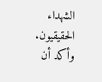الشهداء الحقيقيون.
وأكد أن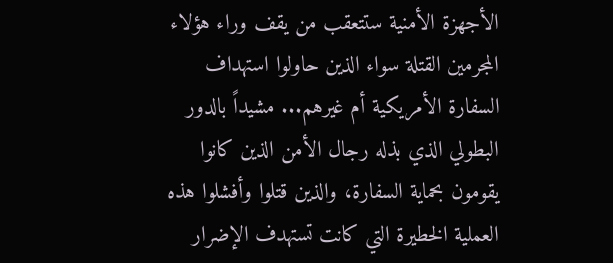الأجهزة الأمنية ستتعقب من يقف وراء هؤلاء المجرمين القتلة سواء الذين حاولوا استهداف السفارة الأمريكية أم غيرهم... مشيداً بالدور البطولي الذي بذله رجال الأمن الذين كانوا يقومون بحماية السفارة، والذين قتلوا وأفشلوا هذه العملية الخطيرة التي كانت تستهدف الإضرار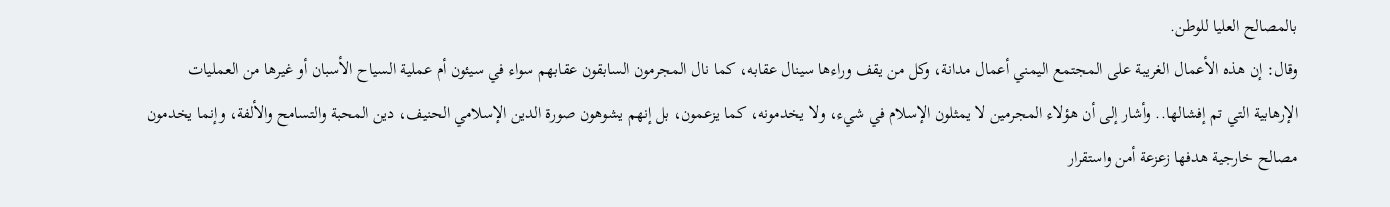بالمصالح العليا للوطن.
وقال: إن هذه الأعمال الغريبة على المجتمع اليمني أعمال مدانة، وكل من يقف وراءها سينال عقابه، كما نال المجرمون السابقون عقابهم سواء في سيئون أم عملية السياح الأسبان أو غيرها من العمليات الإرهابية التي تم إفشالها.. وأشار إلى أن هؤلاء المجرمين لا يمثلون الإسلام في شيء، ولا يخدمونه، كما يزعمون، بل إنهم يشوهون صورة الدين الإسلامي الحنيف، دين المحبة والتسامح والألفة، وإنما يخدمون مصالح خارجية هدفها زعزعة أمن واستقرار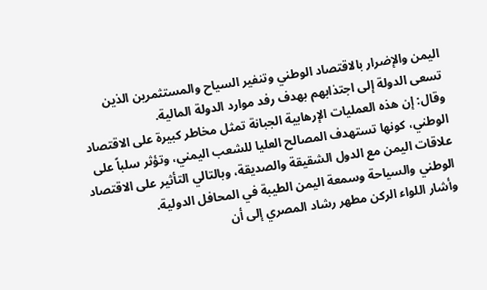اليمن والإضرار بالاقتصاد الوطني وتنفير السياح والمستثمرين الذين تسعى الدولة إلى اجتذابهم بهدف رفد موارد الدولة المالية.
وقال: إن هذه العمليات الإرهابية الجبانة تمثل مخاطر كبيرة على الاقتصاد الوطني، كونها تستهدف المصالح العليا للشعب اليمني، وتؤثر سلباً على علاقات اليمن مع الدول الشقيقة والصديقة، وبالتالي التأثير على الاقتصاد الوطني والسياحة وسمعة اليمن الطيبة في المحافل الدولية.
وأشار اللواء الركن مطهر رشاد المصري إلى أن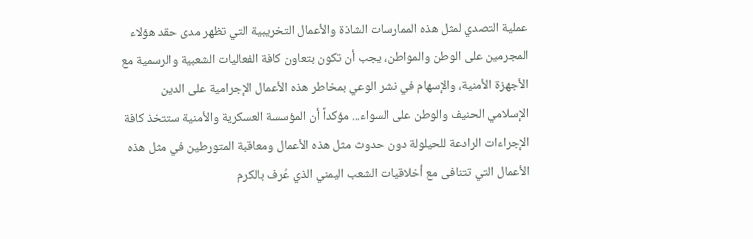عملية التصدي لمثل هذه الممارسات الشاذة والأعمال التخريبية التي تظهر مدى حقد هؤلاء المجرمين على الوطن والمواطن، يجب أن تكون بتعاون كافة الفعاليات الشعبية والرسمية مع الأجهزة الأمنية، والإسهام في نشر الوعي بمخاطر هذه الأعمال الإجرامية على الدين الإسلامي الحنيف والوطن على السواء... مؤكداً أن المؤسسة العسكرية والأمنية ستتخذ كافة الإجراءات الرادعة للحيلولة دون حدوث مثل هذه الأعمال ومعاقبة المتورطين في مثل هذه الأعمال التي تتنافى مع أخلاقيات الشعب اليمني الذي عُرف بالكرم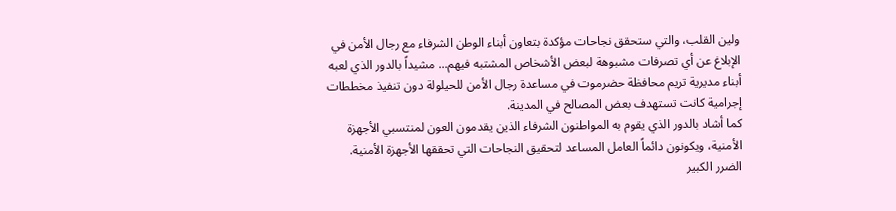ولين القلب، والتي ستحقق نجاحات مؤكدة بتعاون أبناء الوطن الشرفاء مع رجال الأمن في الإبلاغ عن أي تصرفات مشبوهة لبعض الأشخاص المشتبه فيهم... مشيداً بالدور الذي لعبه أبناء مديرية تريم محافظة حضرموت في مساعدة رجال الأمن للحيلولة دون تنفيذ مخططات إجرامية كانت تستهدف بعض المصالح في المدينة.
كما أشاد بالدور الذي يقوم به المواطنون الشرفاء الذين يقدمون العون لمنتسبي الأجهزة الأمنية، ويكونون دائماً العامل المساعد لتحقيق النجاحات التي تحققها الأجهزة الأمنية.
الضرر الكبير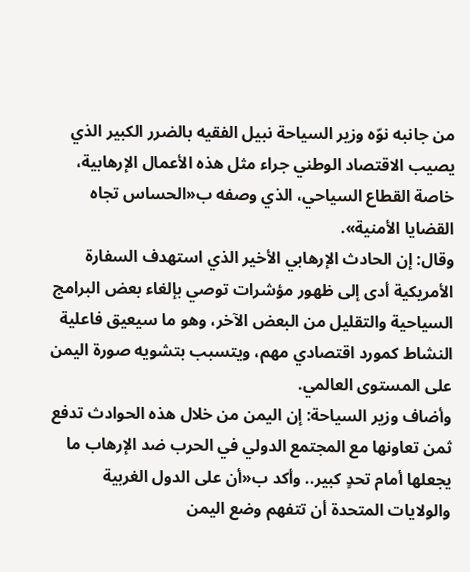من جانبه نوّه وزير السياحة نبيل الفقيه بالضرر الكبير الذي يصيب الاقتصاد الوطني جراء مثل هذه الأعمال الإرهابية، خاصة القطاع السياحي، الذي وصفه ب«الحساس تجاه القضايا الأمنية».
وقال: إن الحادث الإرهابي الأخير الذي استهدف السفارة الأمريكية أدى إلى ظهور مؤشرات توصي بإلغاء بعض البرامج السياحية والتقليل من البعض الآخر، وهو ما سيعيق فاعلية النشاط كمورد اقتصادي مهم، ويتسبب بتشويه صورة اليمن على المستوى العالمي.
وأضاف وزير السياحة: إن اليمن من خلال هذه الحوادث تدفع ثمن تعاونها مع المجتمع الدولي في الحرب ضد الإرهاب ما يجعلها أمام تحدٍ كبير.. وأكد ب«أن على الدول الغربية والولايات المتحدة أن تتفهم وضع اليمن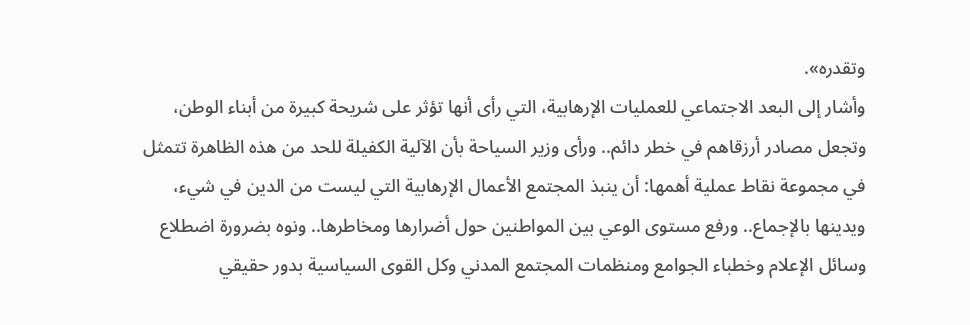وتقدره».
وأشار إلى البعد الاجتماعي للعمليات الإرهابية، التي رأى أنها تؤثر على شريحة كبيرة من أبناء الوطن، وتجعل مصادر أرزقاهم في خطر دائم.. ورأى وزير السياحة بأن الآلية الكفيلة للحد من هذه الظاهرة تتمثل في مجموعة نقاط عملية أهمها: أن ينبذ المجتمع الأعمال الإرهابية التي ليست من الدين في شيء، ويدينها بالإجماع.. ورفع مستوى الوعي بين المواطنين حول أضرارها ومخاطرها.. ونوه بضرورة اضطلاع وسائل الإعلام وخطباء الجوامع ومنظمات المجتمع المدني وكل القوى السياسية بدور حقيقي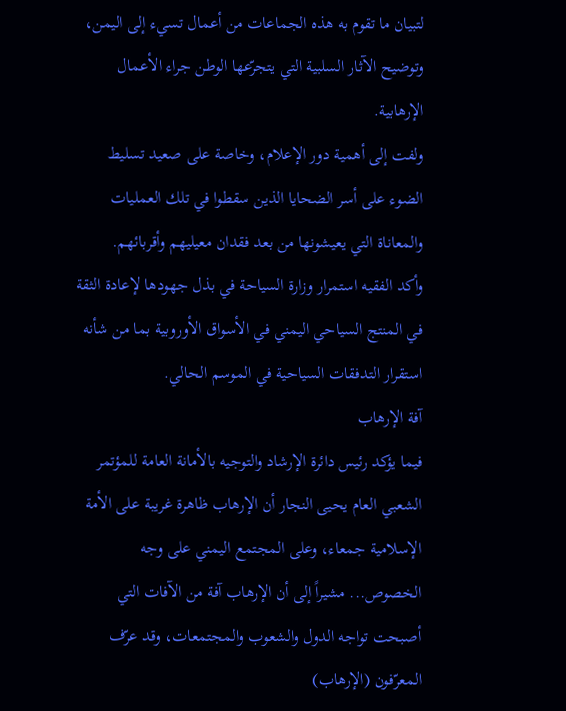لتبيان ما تقوم به هذه الجماعات من أعمال تسيء إلى اليمن، وتوضيح الآثار السلبية التي يتجرّعها الوطن جراء الأعمال الإرهابية.
ولفت إلى أهمية دور الإعلام، وخاصة على صعيد تسليط الضوء على أسر الضحايا الذين سقطوا في تلك العمليات والمعاناة التي يعيشونها من بعد فقدان معيليهم وأقربائهم.
وأكد الفقيه استمرار وزارة السياحة في بذل جهودها لإعادة الثقة في المنتج السياحي اليمني في الأسواق الأوروبية بما من شأنه استقرار التدفقات السياحية في الموسم الحالي.
آفة الإرهاب
فيما يؤكد رئيس دائرة الإرشاد والتوجيه بالأمانة العامة للمؤتمر الشعبي العام يحيى النجار أن الإرهاب ظاهرة غريبة على الأمة الإسلامية جمعاء، وعلى المجتمع اليمني على وجه الخصوص... مشيراً إلى أن الإرهاب آفة من الآفات التي أصبحت تواجه الدول والشعوب والمجتمعات، وقد عرّف المعرّفون (الإرهاب)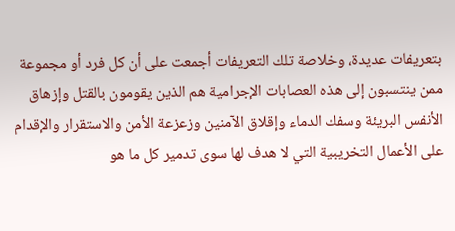بتعريفات عديدة، وخلاصة تلك التعريفات أجمعت على أن كل فرد أو مجموعة ممن ينتسبون إلى هذه العصابات الإجرامية هم الذين يقومون بالقتل وإزهاق الأنفس البريئة وسفك الدماء وإقلاق الآمنين وزعزعة الأمن والاستقرار والإقدام على الأعمال التخريبية التي لا هدف لها سوى تدمير كل ما هو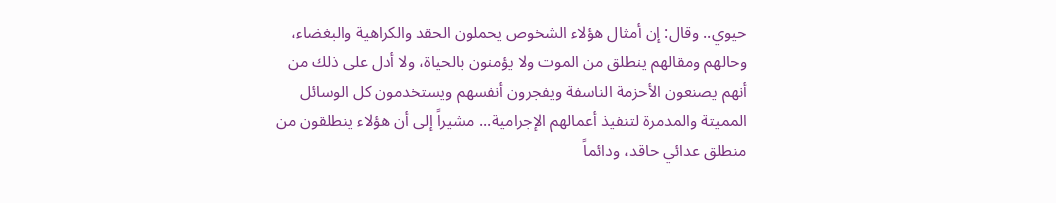حيوي.. وقال: إن أمثال هؤلاء الشخوص يحملون الحقد والكراهية والبغضاء، وحالهم ومقالهم ينطلق من الموت ولا يؤمنون بالحياة، ولا أدل على ذلك من أنهم يصنعون الأحزمة الناسفة ويفجرون أنفسهم ويستخدمون كل الوسائل المميتة والمدمرة لتنفيذ أعمالهم الإجرامية... مشيراً إلى أن هؤلاء ينطلقون من منطلق عدائي حاقد، ودائماً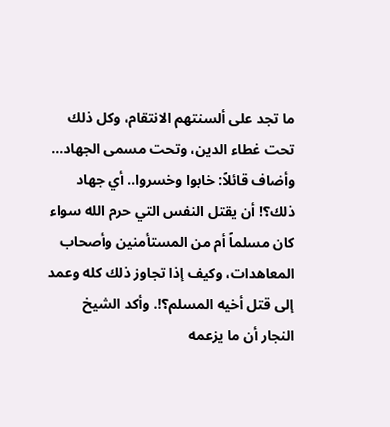ما تجد على ألسنتهم الانتقام، وكل ذلك تحت غطاء الدين، وتحت مسمى الجهاد... وأضاف قائلاً: خابوا وخسروا.. أي جهاد ذلك؟! أن يقتل النفس التي حرم الله سواء كان مسلماً أم من المستأمنين وأصحاب المعاهدات، وكيف إذا تجاوز ذلك كله وعمد إلى قتل أخيه المسلم؟!. وأكد الشيخ النجار أن ما يزعمه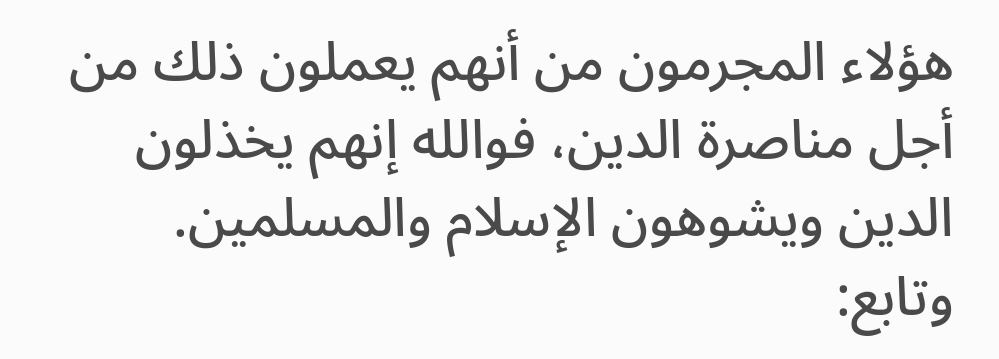هؤلاء المجرمون من أنهم يعملون ذلك من أجل مناصرة الدين، فوالله إنهم يخذلون الدين ويشوهون الإسلام والمسلمين.
وتابع: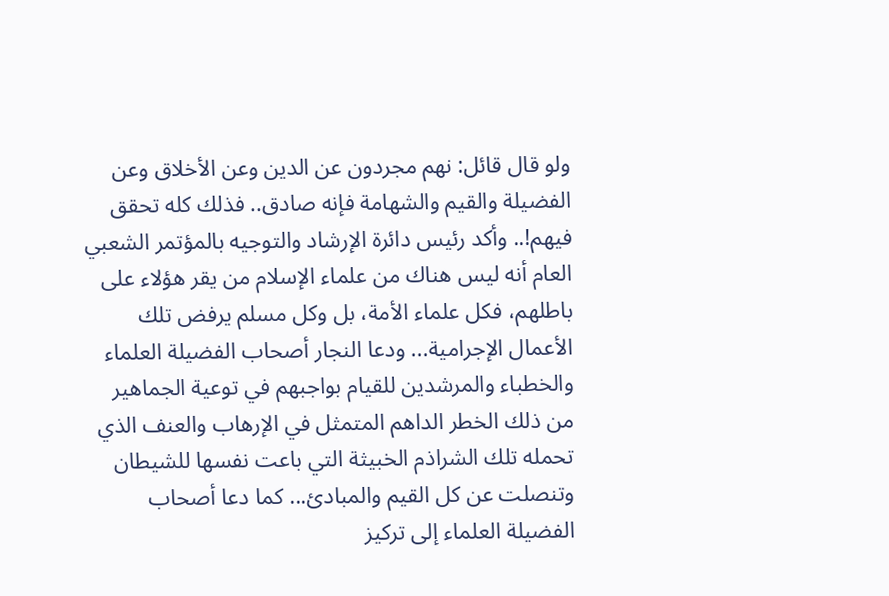ولو قال قائل: نهم مجردون عن الدين وعن الأخلاق وعن الفضيلة والقيم والشهامة فإنه صادق.. فذلك كله تحقق فيهم!.. وأكد رئيس دائرة الإرشاد والتوجيه بالمؤتمر الشعبي العام أنه ليس هناك من علماء الإسلام من يقر هؤلاء على باطلهم، فكل علماء الأمة، بل وكل مسلم يرفض تلك الأعمال الإجرامية... ودعا النجار أصحاب الفضيلة العلماء والخطباء والمرشدين للقيام بواجبهم في توعية الجماهير من ذلك الخطر الداهم المتمثل في الإرهاب والعنف الذي تحمله تلك الشراذم الخبيثة التي باعت نفسها للشيطان وتنصلت عن كل القيم والمبادئ... كما دعا أصحاب الفضيلة العلماء إلى تركيز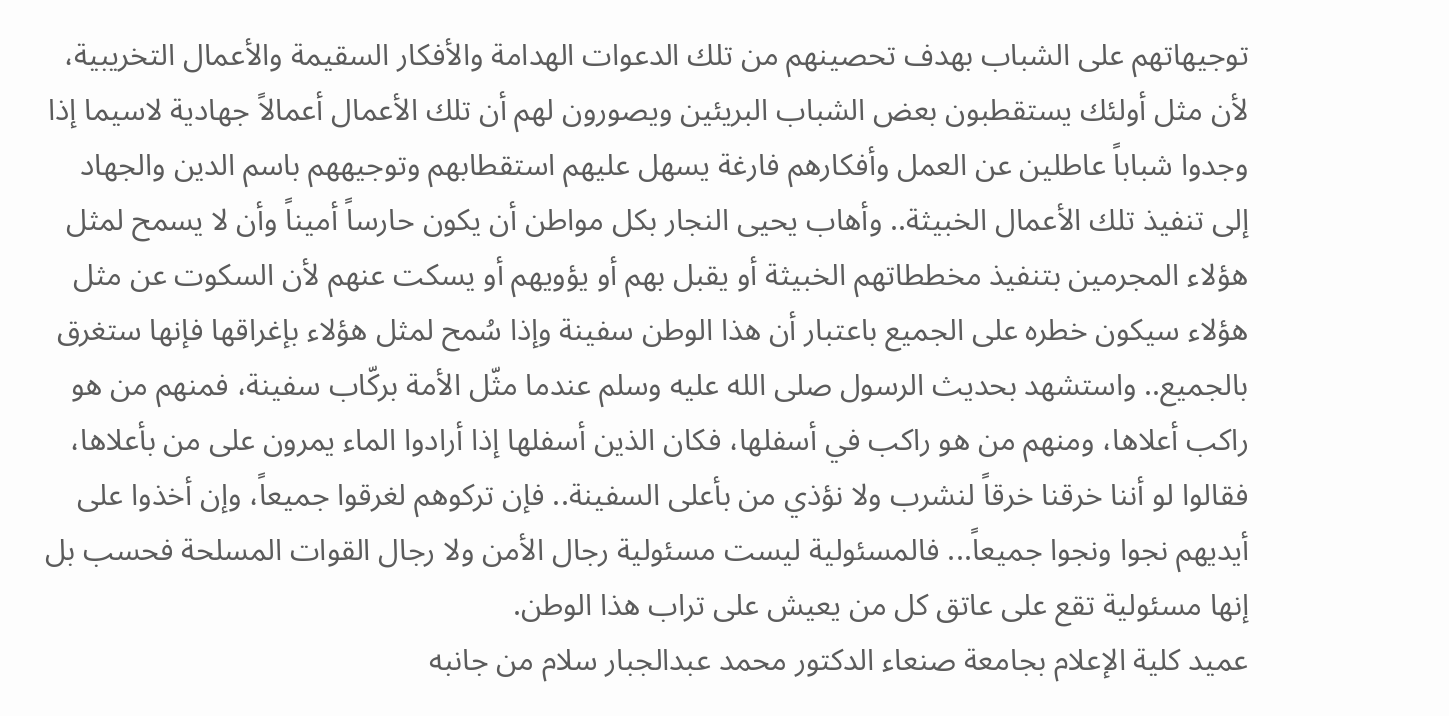توجيهاتهم على الشباب بهدف تحصينهم من تلك الدعوات الهدامة والأفكار السقيمة والأعمال التخريبية، لأن مثل أولئك يستقطبون بعض الشباب البريئين ويصورون لهم أن تلك الأعمال أعمالاً جهادية لاسيما إذا وجدوا شباباً عاطلين عن العمل وأفكارهم فارغة يسهل عليهم استقطابهم وتوجيههم باسم الدين والجهاد إلى تنفيذ تلك الأعمال الخبيثة.. وأهاب يحيى النجار بكل مواطن أن يكون حارساً أميناً وأن لا يسمح لمثل هؤلاء المجرمين بتنفيذ مخططاتهم الخبيثة أو يقبل بهم أو يؤويهم أو يسكت عنهم لأن السكوت عن مثل هؤلاء سيكون خطره على الجميع باعتبار أن هذا الوطن سفينة وإذا سُمح لمثل هؤلاء بإغراقها فإنها ستغرق بالجميع.. واستشهد بحديث الرسول صلى الله عليه وسلم عندما مثّل الأمة بركّاب سفينة، فمنهم من هو راكب أعلاها، ومنهم من هو راكب في أسفلها، فكان الذين أسفلها إذا أرادوا الماء يمرون على من بأعلاها، فقالوا لو أننا خرقنا خرقاً لنشرب ولا نؤذي من بأعلى السفينة.. فإن تركوهم لغرقوا جميعاً، وإن أخذوا على أيديهم نجوا ونجوا جميعاً... فالمسئولية ليست مسئولية رجال الأمن ولا رجال القوات المسلحة فحسب بل إنها مسئولية تقع على عاتق كل من يعيش على تراب هذا الوطن.
عميد كلية الإعلام بجامعة صنعاء الدكتور محمد عبدالجبار سلام من جانبه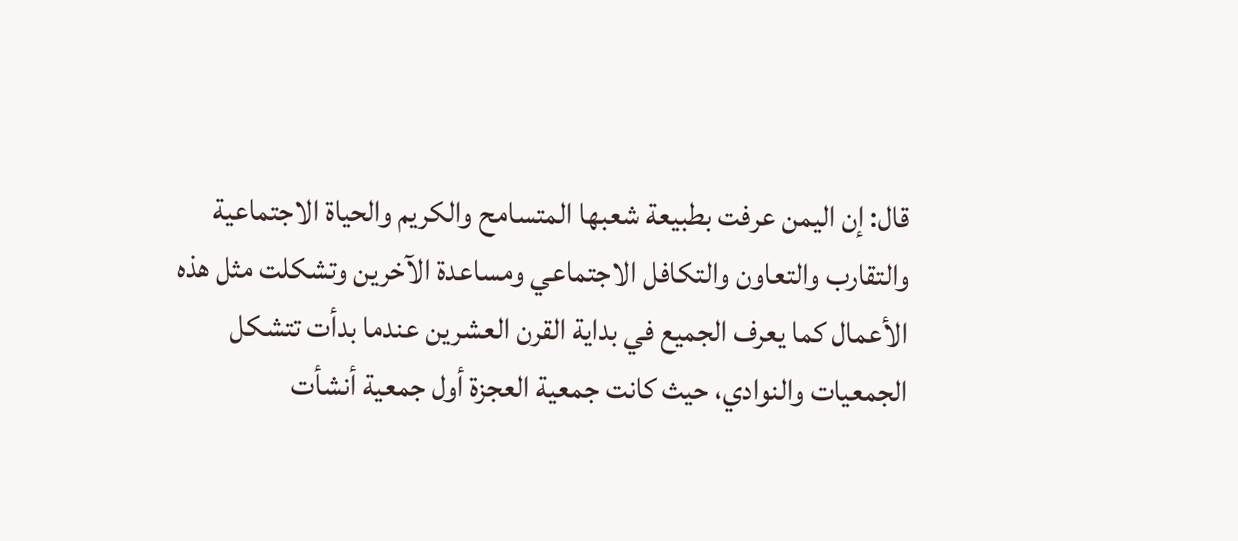قال: إن اليمن عرفت بطبيعة شعبها المتسامح والكريم والحياة الاجتماعية والتقارب والتعاون والتكافل الاجتماعي ومساعدة الآخرين وتشكلت مثل هذه الأعمال كما يعرف الجميع في بداية القرن العشرين عندما بدأت تتشكل الجمعيات والنوادي، حيث كانت جمعية العجزة أول جمعية أنشأت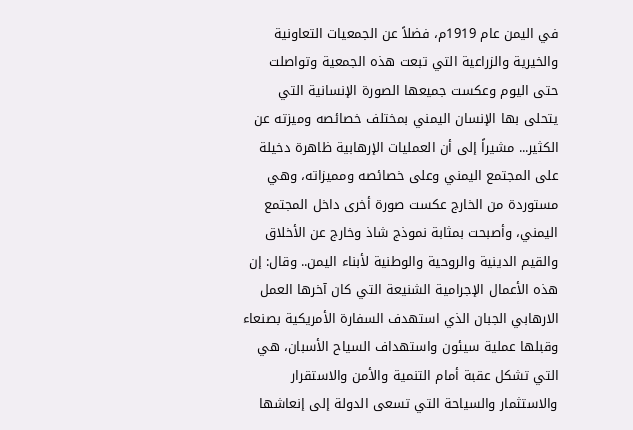في اليمن عام 1919م، فضلاً عن الجمعيات التعاونية والخيرية والزراعية التي تبعت هذه الجمعية وتواصلت حتى اليوم وعكست جميعها الصورة الإنسانية التي يتحلى بها الإنسان اليمني بمختلف خصائصه وميزته عن الكثير... مشيراً إلى أن العمليات الإرهابية ظاهرة دخيلة على المجتمع اليمني وعلى خصائصه ومميزاته، وهي مستوردة من الخارج عكست صورة أخرى داخل المجتمع اليمني، وأصبحت بمثابة نموذج شاذ وخارج عن الأخلاق والقيم الدينية والروحية والوطنية لأبناء اليمن.. وقال: إن هذه الأعمال الإجرامية الشنيعة التي كان آخرها العمل الارهابي الجبان الذي استهدف السفارة الأمريكية بصنعاء وقبلها عملية سيئون واستهداف السياح الأسبان، هي التي تشكل عقبة أمام التنمية والأمن والاستقرار والاستثمار والسياحة التي تسعى الدولة إلى إنعاشها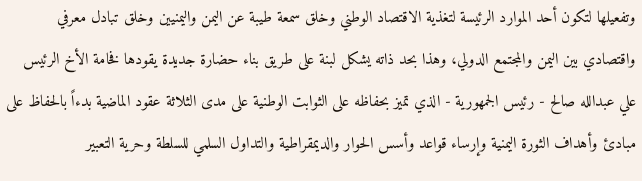وتفعيلها لتكون أحد الموارد الرئيسة لتغذية الاقتصاد الوطني وخلق سمعة طيبة عن اليمن واليمنيين وخلق تبادل معرفي واقتصادي بين اليمن والمجتمع الدولي، وهذا بحد ذاته يشكل لبنة على طريق بناء حضارة جديدة يقودها فخامة الأخ الرئيس علي عبدالله صالح - رئيس الجمهورية - الذي تميز بحفاظه على الثوابت الوطنية على مدى الثلاثة عقود الماضية بدءاً بالحفاظ على مبادئ وأهداف الثورة اليمنية وإرساء قواعد وأسس الحوار والديمقراطية والتداول السلمي للسلطة وحرية التعبير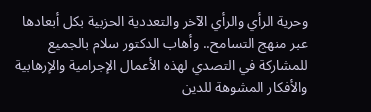وحرية الرأي والرأي الآخر والتعددية الحزبية بكل أبعادها عبر منهج التسامح.. وأهاب الدكتور سلام بالجميع للمشاركة في التصدي لهذه الأعمال الإجرامية والإرهابية والأفكار المشوهة للدين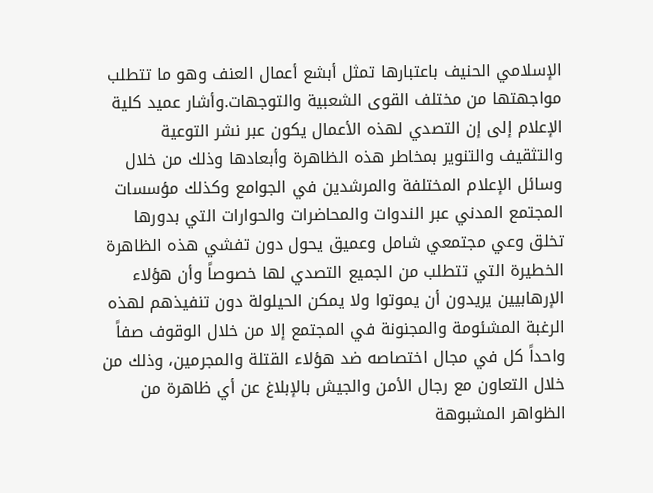الإسلامي الحنيف باعتبارها تمثل أبشع أعمال العنف وهو ما تتطلب مواجهتها من مختلف القوى الشعبية والتوجهات.وأشار عميد كلية الإعلام إلى إن التصدي لهذه الأعمال يكون عبر نشر التوعية والتثقيف والتنوير بمخاطر هذه الظاهرة وأبعادها وذلك من خلال وسائل الإعلام المختلفة والمرشدين في الجوامع وكذلك مؤسسات المجتمع المدني عبر الندوات والمحاضرات والحوارات التي بدورها تخلق وعي مجتمعي شامل وعميق يحول دون تفشي هذه الظاهرة الخطيرة التي تتطلب من الجميع التصدي لها خصوصاً وأن هؤلاء الإرهابيين يريدون أن يموتوا ولا يمكن الحيلولة دون تنفيذهم لهذه الرغبة المشئومة والمجنونة في المجتمع إلا من خلال الوقوف صفاً واحداً كل في مجال اختصاصه ضد هؤلاء القتلة والمجرمين، وذلك من خلال التعاون مع رجال الأمن والجيش بالإبلاغ عن أي ظاهرة من الظواهر المشبوهة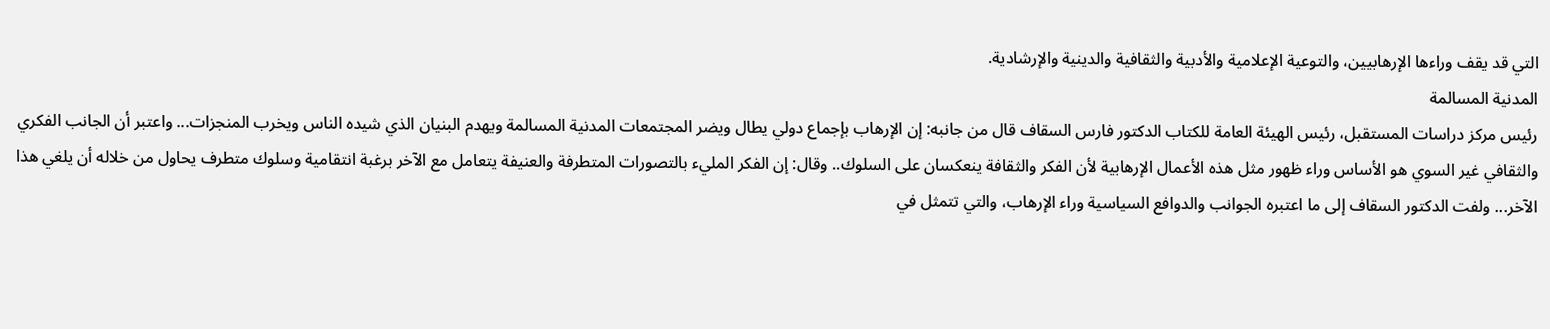التي قد يقف وراءها الإرهابيين، والتوعية الإعلامية والأدبية والثقافية والدينية والإرشادية.
المدنية المسالمة
رئيس مركز دراسات المستقبل، رئيس الهيئة العامة للكتاب الدكتور فارس السقاف قال من جانبه: إن الإرهاب بإجماع دولي يطال ويضر المجتمعات المدنية المسالمة ويهدم البنيان الذي شيده الناس ويخرب المنجزات... واعتبر أن الجانب الفكري والثقافي غير السوي هو الأساس وراء ظهور مثل هذه الأعمال الإرهابية لأن الفكر والثقافة ينعكسان على السلوك.. وقال: إن الفكر المليء بالتصورات المتطرفة والعنيفة يتعامل مع الآخر برغبة انتقامية وسلوك متطرف يحاول من خلاله أن يلغي هذا الآخر... ولفت الدكتور السقاف إلى ما اعتبره الجوانب والدوافع السياسية وراء الإرهاب، والتي تتمثل في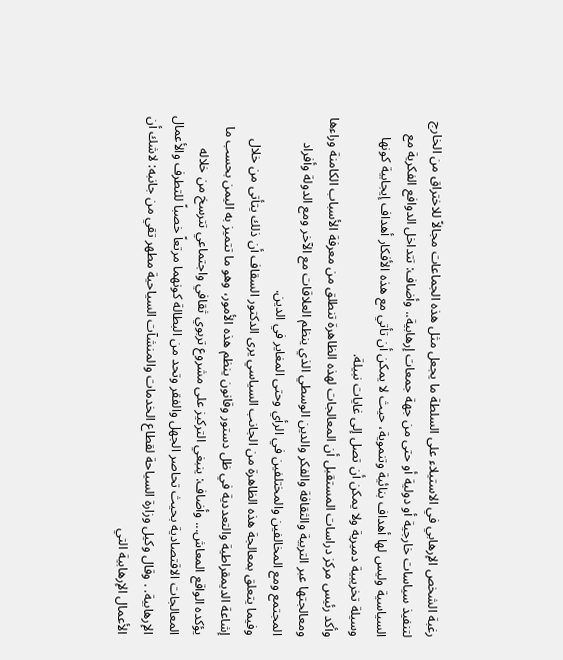رغبة الشخص الإرهابي في الاستيلاء على السلطة ما يجعل مثل هذه الجماعات مجالاً للاختراق من الخارج لتنفيذ سياسات خارجية أو دولية أو حتى من جهة جمعات إرهابية.. وأضاف: تتداخل الدوافع الفكرية مع السياسية وليس لها أهداف بنائية وتنموية، حيث لا يمكن أن تأتي مع هذه الأفكار أهداف إيجابية كونها وسيلة تخريبية دميرية ولا يمكن أن تصل إلى غايات نبيلة.
وأكد رئيس مركز دراسات المستقبل أن المعالجات لهذه الظاهرة تنطلق من معرفة الأسباب الكامنة وراءها ومعالجتها عبر التربية والثقافة والفكر والدين الوسطي الذي ينظم العلاقات مع الآخر ومع الدولة وأفراد المجتمع ومع المخالفين والمختلفين في الرأي وحتى المغاير في الدين.
وفيما يتعلق بمعالجة هذه الظاهرة من الجانب السياسي يرى الدكتور السقاف أن ذلك يتأتى من خلال إشاعة الديمقراطية والتعددية في ظل دستور وقانون ينظم هذه الأمور، وهو ما تتميز به اليمن بحسب ما يؤكده الواقع المعاش... وأضاف: ينبغي التركيز على مشروع تربوي ثقافي واجتماعي تترسخ من خلاله المعالجات الاقتصادية بحيث تحاصر الجهل والفقر وتحد من البطالة كونهما مرتعاً خصباً للتطرف والأعمال الإرهابية. . وقال وكيل وزارة السياحة لقطاع الخدمات والمنشآت السياحية مطهر تقي من جانبه: لاشك أن الأعمال الإرهابية التي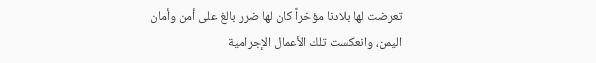تعرضت لها بلادنا مؤخراً كان لها ضرر بالغ على أمن وأمان اليمن، وانعكست تلك الأعمال الإجرامية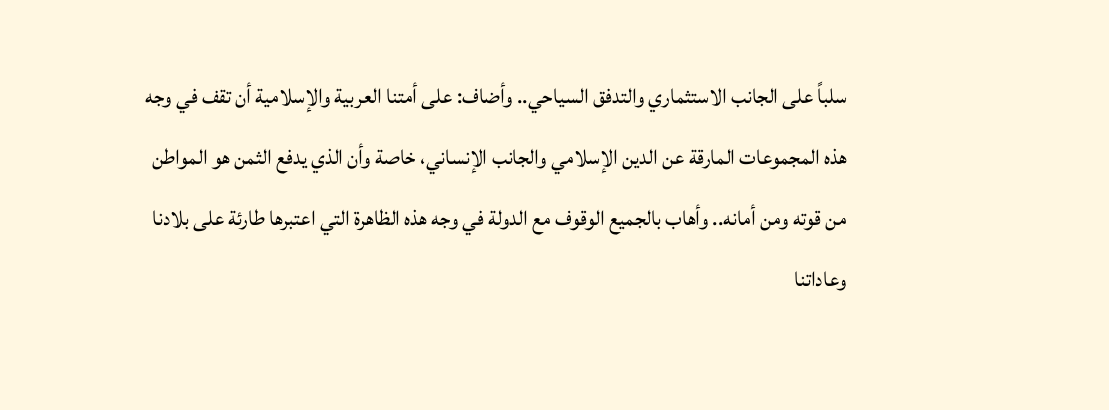سلباً على الجانب الاستثماري والتدفق السياحي.. وأضاف: على أمتنا العربية والإسلامية أن تقف في وجه هذه المجموعات المارقة عن الدين الإسلامي والجانب الإنساني، خاصة وأن الذي يدفع الثمن هو المواطن من قوته ومن أمانه.. وأهاب بالجميع الوقوف مع الدولة في وجه هذه الظاهرة التي اعتبرها طارئة على بلادنا وعاداتنا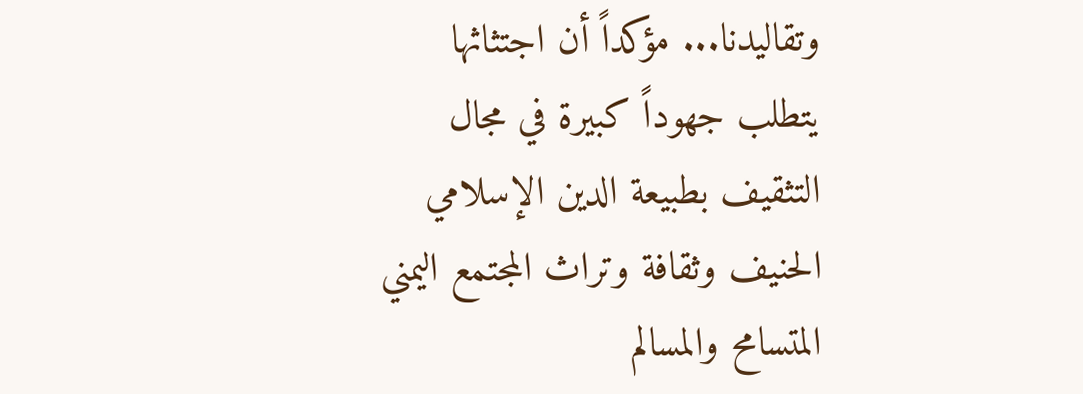وتقاليدنا... مؤكداً أن اجتثاثها يتطلب جهوداً كبيرة في مجال التثقيف بطبيعة الدين الإسلامي الحنيف وثقافة وتراث المجتمع اليمني المتسامح والمسالم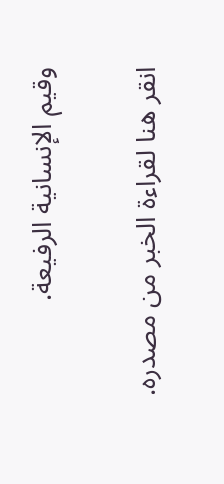وقيم الإنسانية الرفيعة.


انقر هنا لقراءة الخبر من مصدره.